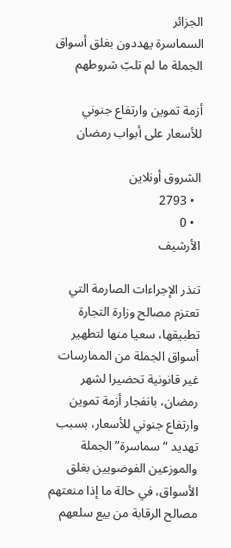الجزائر
السماسرة يهددون بغلق أسواق الجملة ما لم تلبّ شروطهم

أزمة تموين وارتفاع جنوني للأسعار على أبواب رمضان

الشروق أونلاين
  • 2793
  • 0
الأرشيف

تنذر الإجراءات الصارمة التي تعتزم مصالح وزارة التجارة تطبيقها، سعيا منها لتطهير أسواق الجملة من الممارسات غير قانونية تحضيرا لشهر رمضان، بانفجار أزمة تموين وارتفاع جنوني للأسعار، بسبب تهديد “سماسرة” الجملة والموزعين الفوضويين بغلق الأسواق، في حالة ما إذا منعتهم مصالح الرقابة من بيع سلعهم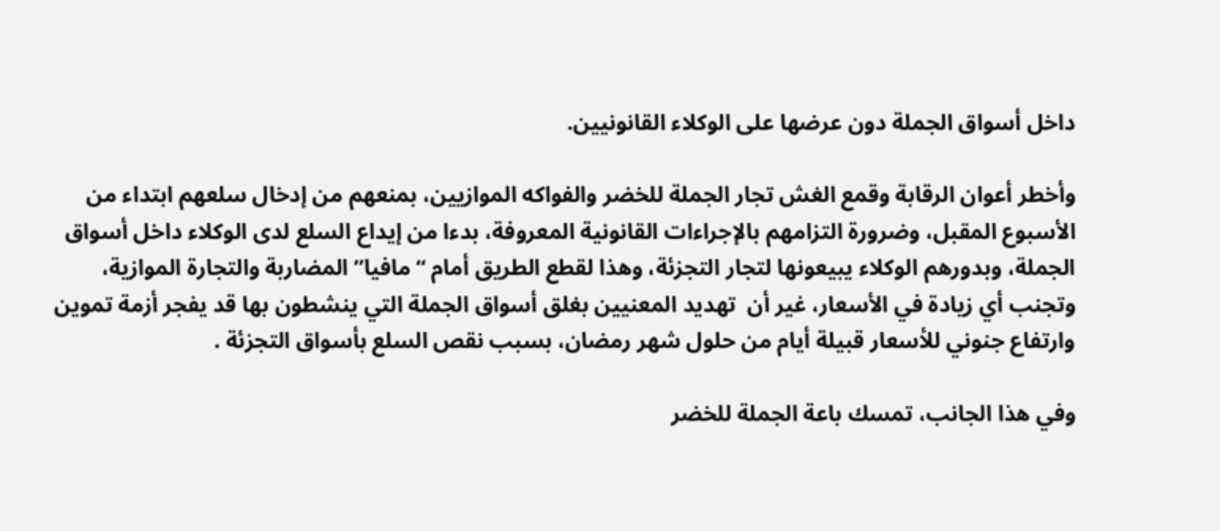داخل أسواق الجملة دون عرضها على الوكلاء القانونيين.

وأخطر أعوان الرقابة وقمع الغش تجار الجملة للخضر والفواكه الموازيين، بمنعهم من إدخال سلعهم ابتداء من الأسبوع المقبل، وضرورة التزامهم بالإجراءات القانونية المعروفة، بدءا من إيداع السلع لدى الوكلاء داخل أسواق الجملة، وبدورهم الوكلاء يبيعونها لتجار التجزئة، وهذا لقطع الطريق أمام “مافيا” المضاربة والتجارة الموازية، وتجنب أي زيادة في الأسعار، غير أن  تهديد المعنيين بغلق أسواق الجملة التي ينشطون بها قد يفجر أزمة تموين وارتفاع جنوني للأسعار قبيلة أيام من حلول شهر رمضان، بسبب نقص السلع بأسواق التجزئة .

وفي هذا الجانب، تمسك باعة الجملة للخضر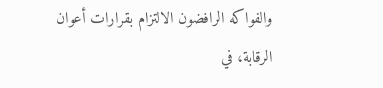والفواكه الرافضون الالتزام بقرارات أعوان الرقابة، في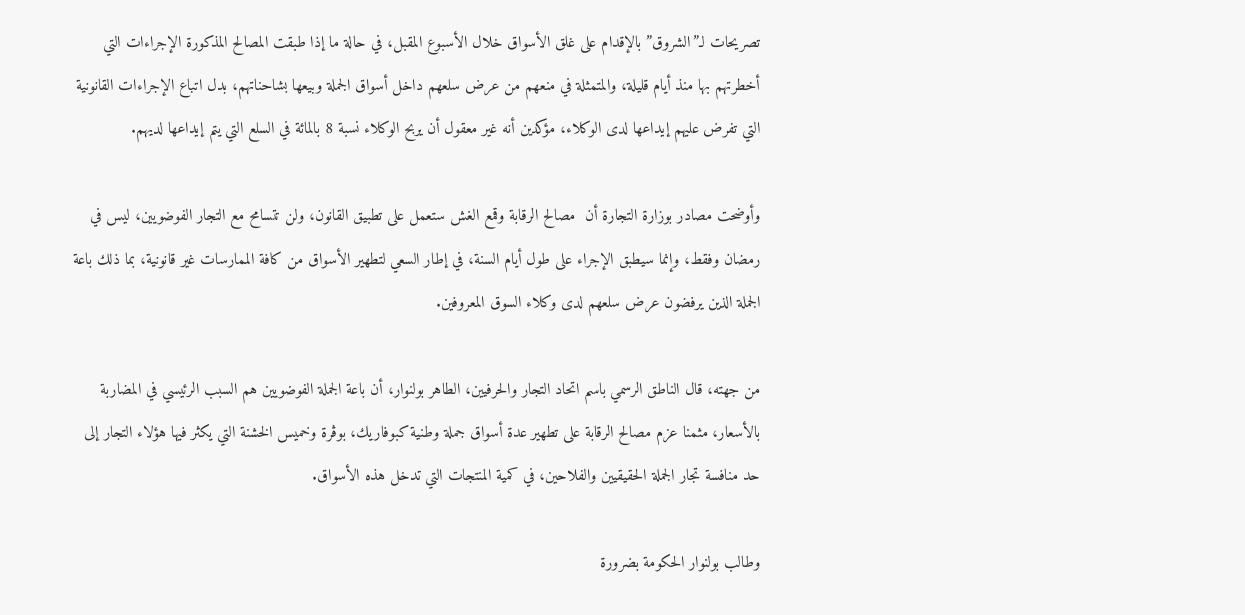تصريحات لـ”الشروق” بالإقدام على غلق الأسواق خلال الأسبوع المقبل، في حالة ما إذا طبقت المصالح المذكورة الإجراءات التي أخطرتهم بها منذ أيام قليلة، والمتمثلة في منعهم من عرض سلعهم داخل أسواق الجملة وبيعها بشاحناتهم، بدل اتباع الإجراءات القانونية التي تفرض عليهم إيداعها لدى الوكلاء، مؤكدين أنه غير معقول أن يربح الوكلاء نسبة 8 بالمائة في السلع التي يتم إيداعها لديهم.

وأوضحت مصادر بوزارة التجارة أن  مصالح الرقابة وقمع الغش ستعمل على تطبيق القانون، ولن تتسامح مع التجار الفوضويين، ليس في رمضان وفقط، وإنما سيطبق الإجراء على طول أيام السنة، في إطار السعي لتطهير الأسواق من كافة الممارسات غير قانونية، بما ذلك باعة الجملة الذين يرفضون عرض سلعهم لدى وكلاء السوق المعروفين.

من جهته، قال الناطق الرسمي باسم اتحاد التجار والحرفيين، الطاهر بولنوار، أن باعة الجملة الفوضويين هم السبب الرئيسي في المضاربة بالأسعار، مثمنا عزم مصالح الرقابة على تطهير عدة أسواق جملة وطنية كبوفاريك، بوڤرة وخميس الخشنة التي يكثر فيها هؤلاء التجار إلى حد منافسة تجار الجملة الحقيقيين والفلاحين، في كمية المنتجات التي تدخل هذه الأسواق.

وطالب بولنوار الحكومة بضرورة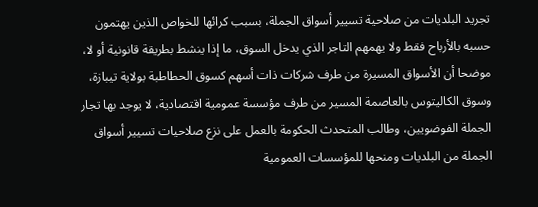تجريد البلديات من صلاحية تسيير أسواق الجملة، بسبب كرائها للخواص الذين يهتمون  حسبه بالأرباح فقط ولا يهمهم التاجر الذي يدخل السوق، ما إذا ينشط بطريقة قانونية أو لا، موضحا أن الأسواق المسيرة من طرف شركات ذات أسهم كسوق الحطاطبة بولاية تيبازة، وسوق الكاليتوس بالعاصمة المسير من طرف مؤسسة عمومية اقتصادية، لا يوجد بها تجار الجملة الفوضويين، وطالب المتحدث الحكومة بالعمل على نزع صلاحيات تسيير أسواق الجملة من البلديات ومنحها للمؤسسات العمومية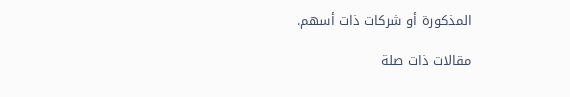المذكورة أو شركات ذات أسهم.

مقالات ذات صلة